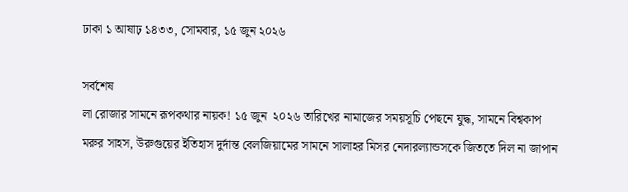ঢাকা ১ আষাঢ় ১৪৩৩, সোমবার, ১৫ জুন ২০২৬

সর্বশেষ
লা রোজার সামনে রূপকথার নায়ক! ১৫ জুন  ২০২৬ তারিখের নামাজের সময়সূচি পেছনে যুদ্ধ, সামনে বিশ্বকাপ মরুর সাহস, উরুগুয়ের ইতিহাস দুর্দান্ত বেলজিয়ামের সামনে সালাহর মিসর নেদারল্যান্ডসকে জিততে দিল না জাপান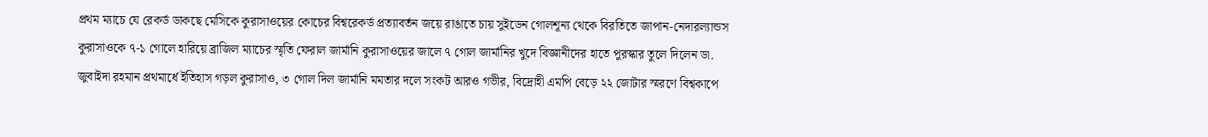প্রথম ম্যাচে যে রেকর্ড ডাকছে মেসিকে কুরাসাওয়ের কোচের বিশ্বরেকর্ড প্রত্যাবর্তন জয়ে রাঙাতে চায় সুইডেন গোলশূন্য থেকে বিরতিতে জাপান-নেদারল্যান্ডস কুরাসাওকে ৭-১ গোলে হারিয়ে ব্রাজিল ম্যাচের স্মৃতি ফেরাল জার্মানি কুরাসাওয়ের জালে ৭ গোল জার্মানির খুদে বিজ্ঞানীদের হাতে পুরস্কার তুলে দিলেন ডা. জুবাইদা রহমান প্রথমার্ধে ইতিহাস গড়ল কুরাসাও, ৩ গোল দিল জার্মানি মমতার দলে সংকট আরও গভীর, বিদ্রোহী এমপি বেড়ে ২২ জোটার স্মরণে বিশ্বকাপে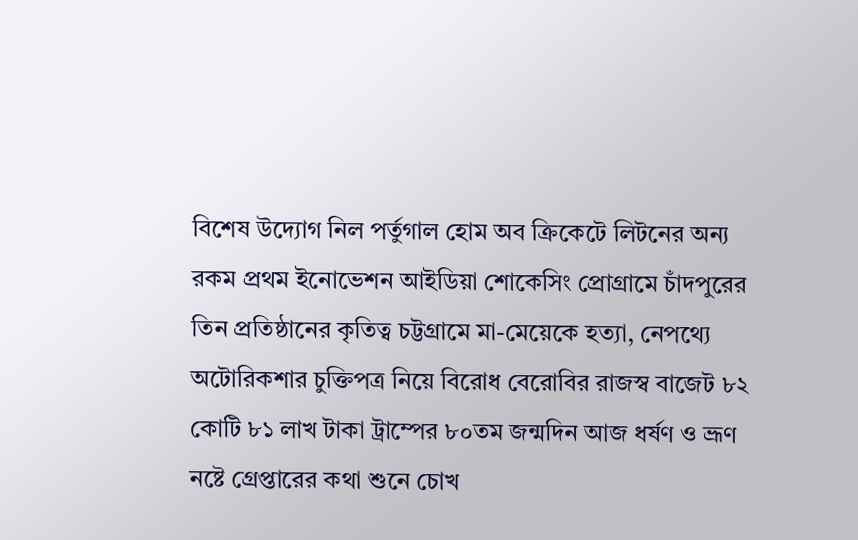বিশেষ উদ্যোগ নিল পর্তুগাল হোম অব ক্রিকেটে লিটনের অন্য রকম প্রথম ইনোভেশন আইডিয়া শোকেসিং প্রোগ্রামে চাঁদপুরের তিন প্রতিষ্ঠানের কৃতিত্ব চট্টগ্রামে মা-মেয়েকে হত্যা, নেপথ্যে অটোরিকশার চুক্তিপত্র নিয়ে বিরোধ বেরোবির রাজস্ব বাজেট ৮২ কোটি ৮১ লাখ টাকা ট্রাম্পের ৮০তম জন্মদিন আজ ধর্ষণ ও ভ্রূণ নষ্টে গ্রেপ্তারের কথা শুনে চোখ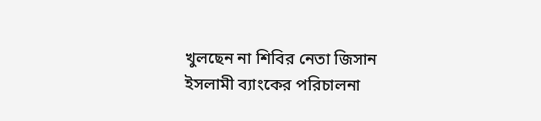খুলছেন না শিবির নেতা জিসান ইসলামী ব্যাংকের পরিচালনা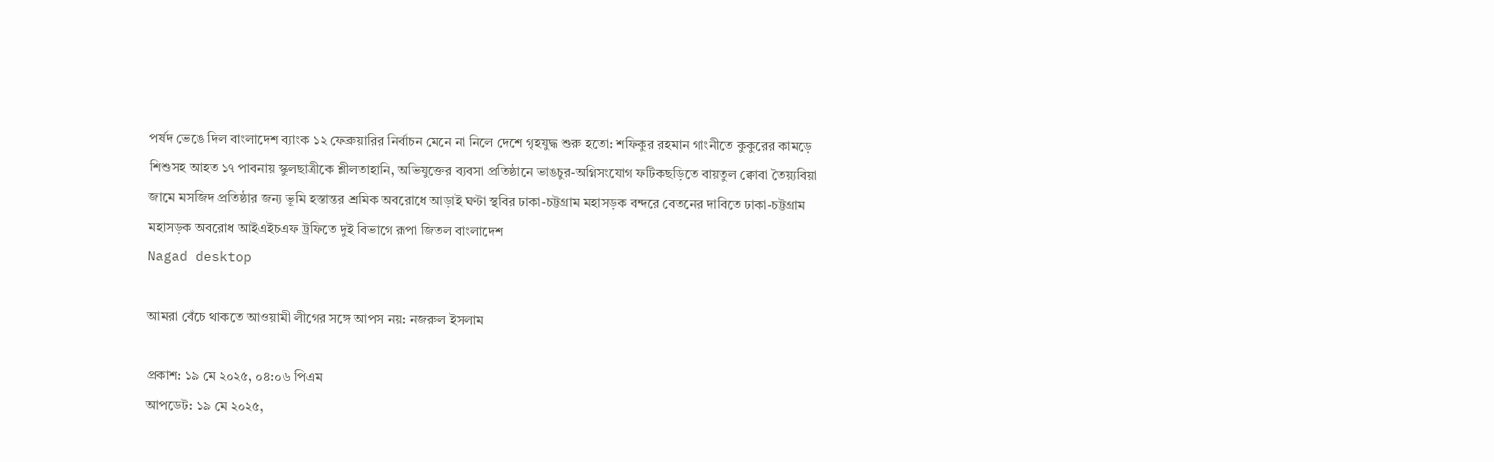পর্ষদ ভেঙে দিল বাংলাদেশ ব্যাংক ১২ ফেব্রুয়ারির নির্বাচন মেনে না নিলে দেশে গৃহযুদ্ধ শুরু হতো: শফিকুর রহমান গাংনীতে কুকুরের কামড়ে শিশুসহ আহত ১৭ পাবনায় স্কুলছাত্রীকে শ্লীলতাহানি, অভিযুক্তের ব্যবসা প্রতিষ্ঠানে ভাঙচুর-অগ্নিসংযোগ ফটিকছড়িতে বায়তুল ক্বোবা তৈয়্যবিয়া জামে মসজিদ প্রতিষ্ঠার জন্য ভূমি হস্তান্তর শ্রমিক অবরোধে আড়াই ঘণ্টা স্থবির ঢাকা-চট্টগ্রাম মহাসড়ক বন্দরে বেতনের দাবিতে ঢাকা-চট্টগ্রাম মহাসড়ক অবরোধ আইএইচএফ ট্রফিতে দুই বিভাগে রূপা জিতল বাংলাদেশ
Nagad desktop

আমরা বেঁচে থাকতে আওয়ামী লীগের সঙ্গে আপস নয়: নজরুল ইসলাম

প্রকাশ: ১৯ মে ২০২৫, ০৪:০৬ পিএম
আপডেট: ১৯ মে ২০২৫,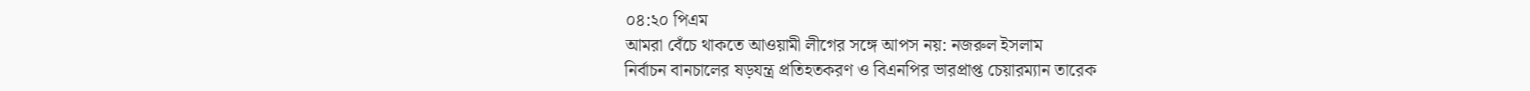০৪:২০ পিএম
আমরা বেঁচে থাকতে আওয়ামী লীগের সঙ্গে আপস নয়: নজরুল ইসলাম
নির্বাচন বানচালের ষড়যন্ত্র প্রতিহতকরণ ও বিএনপির ভারপ্রাপ্ত চেয়ারম্যান তারেক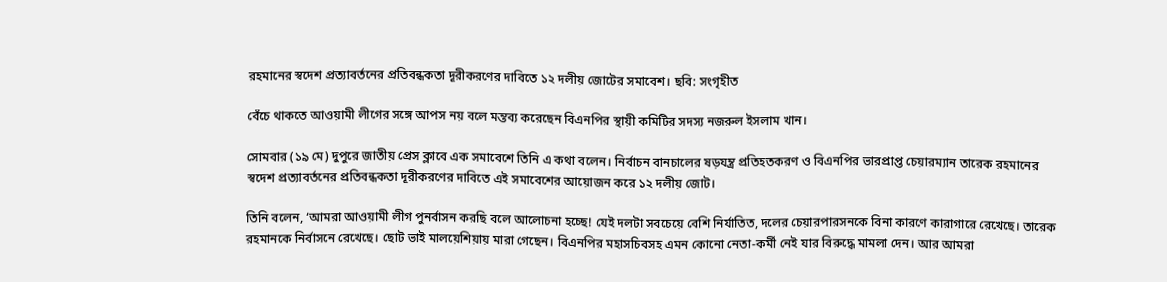রহমানের স্বদেশ প্রত্যাবর্তনের প্রতিবন্ধকতা দূরীকরণের দাবিতে ১২ দলীয় জোটের সমাবেশ। ছবি: সংগৃহীত

বেঁচে থাকতে আওয়ামী লীগের সঙ্গে আপস নয় বলে মন্তব্য করেছেন বিএনপির স্থায়ী কমিটির সদস্য নজরুল ইসলাম খান।

সোমবার (১৯ মে) দুপুরে জাতীয় প্রেস ক্লাবে এক সমাবেশে তিনি এ কথা বলেন। নির্বাচন বানচালের ষড়যন্ত্র প্রতিহতকরণ ও বিএনপির ভারপ্রাপ্ত চেয়ারম্যান তারেক রহমানের স্বদেশ প্রত্যাবর্তনের প্রতিবন্ধকতা দূরীকরণের দাবিতে এই সমাবেশের আয়োজন করে ১২ দলীয় জোট।

তিনি বলেন, ‘আমরা আওয়ামী লীগ পুনর্বাসন করছি বলে আলোচনা হচ্ছে! যেই দলটা সবচেয়ে বেশি নির্যাতিত, দলের চেয়ারপারসনকে বিনা কারণে কারাগারে রেখেছে। তারেক রহমানকে নির্বাসনে রেখেছে। ছোট ভাই মালয়েশিয়ায় মারা গেছেন। বিএনপির মহাসচিবসহ এমন কোনো নেতা-কর্মী নেই যার বিরুদ্ধে মামলা দেন। আর আমরা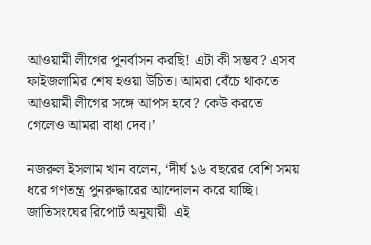আওয়ামী লীগের পুনর্বাসন করছি! এটা কী সম্ভব? এসব ফাইজলামির শেষ হওয়া উচিত। আমরা বেঁচে থাকতে আওয়ামী লীগের সঙ্গে আপস হবে? কেউ করতে গেলেও আমরা বাধা দেব।’

নজরুল ইসলাম খান বলেন, ‘দীর্ঘ ১৬ বছরের বেশি সময় ধরে গণতন্ত্র পুনরুদ্ধারের আন্দোলন করে যাচ্ছি। জাতিসংঘের রিপোর্ট অনুযায়ী  এই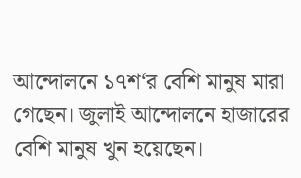আন্দোলনে ১৭শ‘র বেশি মানুষ মারা গেছেন। জুলাই আন্দোলনে হাজারের বেশি মানুষ খুন হয়েছেন।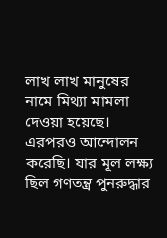লাখ লাখ মানুষের নামে মিথ্যা মামলা দেওয়া হয়েছে। এরপরও আন্দোলন করেছি। যার মূল লক্ষ্য ছিল গণতন্ত্র পুনরুদ্ধার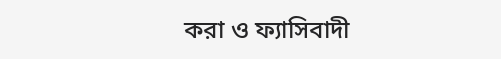করা ও ফ্যাসিবাদী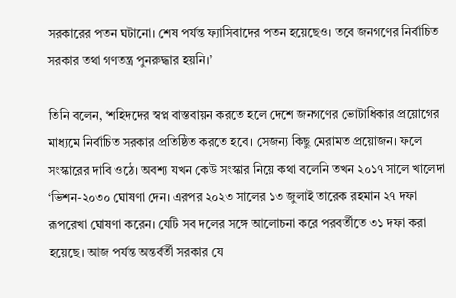সরকারের পতন ঘটানো। শেষ পর্যন্ত ফ্যাসিবাদের পতন হয়েছেও। তবে জনগণের নির্বাচিত সরকার তথা গণতন্ত্র পুনরুদ্ধার হয়নি।’

তিনি বলেন, ‘শহিদদের স্বপ্ন বাস্তবায়ন করতে হলে দেশে জনগণের ভোটাধিকার প্রয়োগের মাধ্যমে নির্বাচিত সরকার প্রতিষ্ঠিত করতে হবে। সেজন্য কিছু মেরামত প্রয়োজন। ফলে সংস্কারের দাবি ওঠে। অবশ্য যখন কেউ সংস্কার নিয়ে কথা বলেনি তখন ২০১৭ সালে খালেদা ‘ভিশন-২০৩০ ঘোষণা দেন। এরপর ২০২৩ সালের ১৩ জুলাই তারেক রহমান ২৭ দফা রূপরেখা ঘোষণা করেন। যেটি সব দলের সঙ্গে আলোচনা করে পরবর্তীতে ৩১ দফা করা হয়েছে। আজ পর্যন্ত অন্তর্বর্তী সরকার যে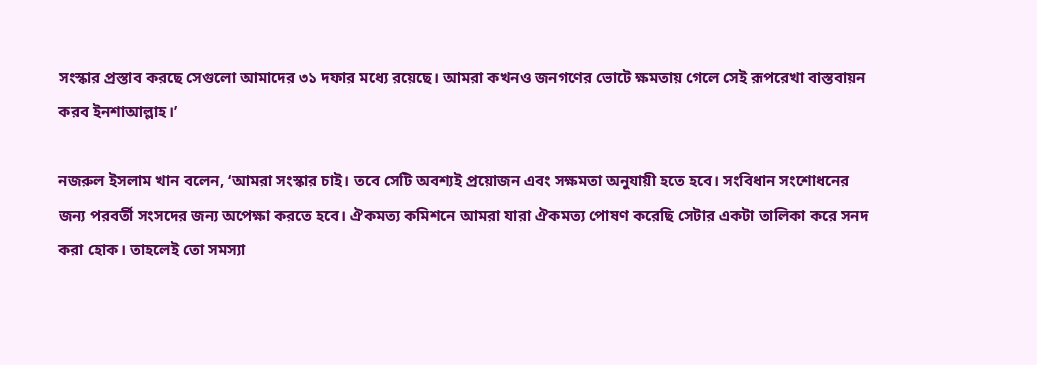সংস্কার প্রস্তাব করছে সেগুলো আমাদের ৩১ দফার মধ্যে রয়েছে। আমরা কখনও জনগণের ভোটে ক্ষমতায় গেলে সেই রূপরেখা বাস্তবায়ন করব ইনশাআল্লাহ।’

নজরুল ইসলাম খান বলেন, ‘আমরা সংস্কার চাই। তবে সেটি অবশ্যই প্রয়োজন এবং সক্ষমতা অনুযায়ী হতে হবে। সংবিধান সংশোধনের জন্য পরবর্তী সংসদের জন্য অপেক্ষা করতে হবে। ঐকমত্য কমিশনে আমরা যারা ঐকমত্য পোষণ করেছি সেটার একটা তালিকা করে সনদ করা হোক। তাহলেই তো সমস্যা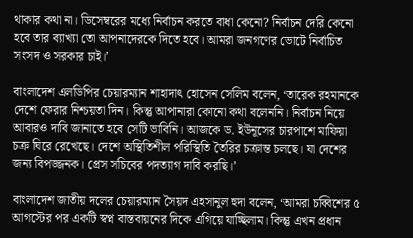থাকার কথা না। ডিসেম্বরের মধ্যে নির্বাচন করতে বাধা কেনো? নির্বাচন দেরি কেনো হবে তার ব্যাখ্যা তো আপনাদেরকে দিতে হবে। আমরা জনগণের ভোটে নির্বাচিত সংসদ ও সরকার চাই।’

বাংলাদেশ এলডিপির চেয়ারম্যান শাহাদাৎ হোসেন সেলিম বলেন, ‘তারেক রহমানকে দেশে ফেরার নিশ্চয়তা দিন। কিন্তু আপানারা কোনো কথা বলেননি। নির্বাচন নিয়ে আবারও দাবি জানাতে হবে সেটি ভাবিনি। আজকে ড. ইউনূসের চারপাশে মাফিয়া চক্র ঘিরে রেখেছে। দেশে অস্থিতিশীল পরিস্থিতি তৈরির চক্রান্ত চলছে। যা দেশের জন্য বিপজ্জনক। প্রেস সচিবের পদত্যাগ দাবি করছি।’

বাংলাদেশ জাতীয় দলের চেয়ারম্যান সৈয়দ এহসানুল হুদা বলেন, ‘আমরা চব্বিশের ৫ আগস্টের পর একটি স্বপ্ন বাস্তবায়নের দিকে এগিয়ে যাচ্ছিলাম। কিন্তু এখন প্রধান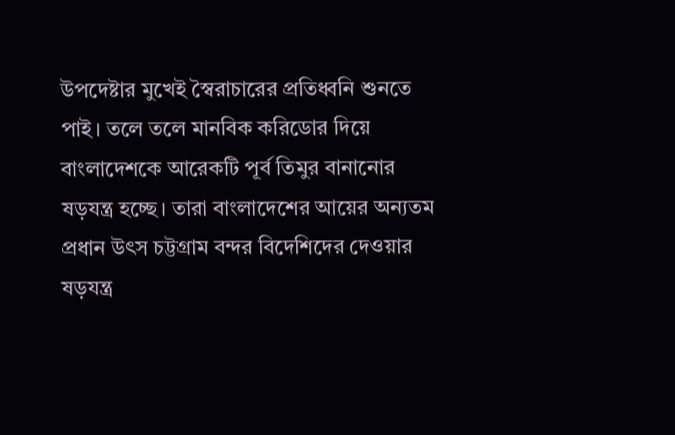উপদেষ্টার মুখেই স্বৈরাচারের প্রতিধ্বনি শুনতে পাই। তলে তলে মানবিক করিডোর দিয়ে বাংলাদেশকে আরেকটি পূর্ব তিমুর বানানোর ষড়যন্ত্র হচ্ছে। তারা বাংলাদেশের আয়ের অন্যতম প্রধান উৎস চট্টগ্রাম বন্দর বিদেশিদের দেওয়ার ষড়যন্ত্র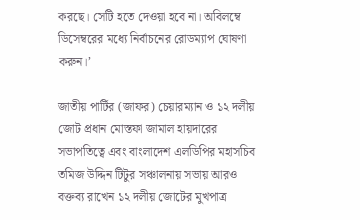করছে। সেটি হতে দেওয়া হবে না। অবিলম্বে ডিসেম্বরের মধ্যে নির্বাচনের রোডম্যাপ ঘোষণা করুন।’

জাতীয় পার্টির (জাফর) চেয়ারম্যান ও ১২ দলীয় জোট প্রধান মোস্তফা জামাল হায়দারের সভাপতিত্বে এবং বাংলাদেশ এলডিপির মহাসচিব তমিজ উদ্দিন টিটুর সঞ্চালনায় সভায় আরও বক্তব্য রাখেন ১২ দলীয় জোটের মুখপাত্র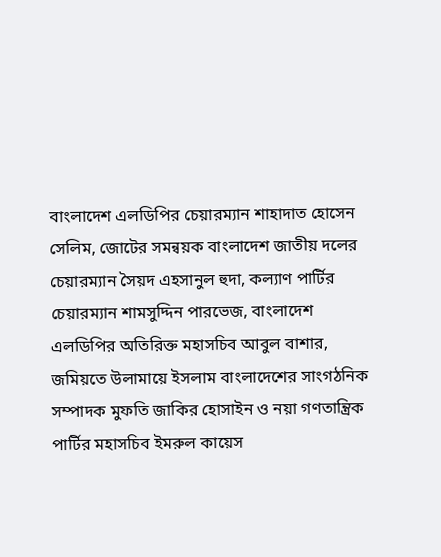বাংলাদেশ এলডিপির চেয়ারম্যান শাহাদাত হোসেন সেলিম, জোটের সমন্বয়ক বাংলাদেশ জাতীয় দলের চেয়ারম্যান সৈয়দ এহসানুল হুদা, কল্যাণ পার্টির চেয়ারম্যান শামসুদ্দিন পারভেজ, বাংলাদেশ এলডিপির অতিরিক্ত মহাসচিব আবুল বাশার, জমিয়তে উলামায়ে ইসলাম বাংলাদেশের সাংগঠনিক সম্পাদক মুফতি জাকির হোসাইন ও নয়া গণতান্ত্রিক পার্টির মহাসচিব ইমরুল কায়েস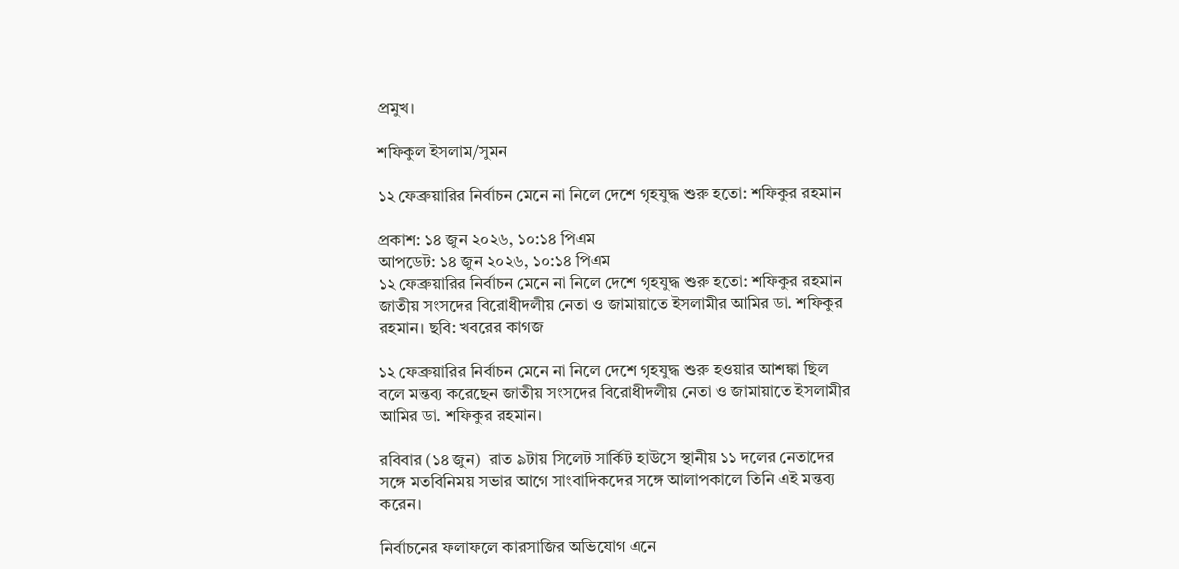প্রমুখ।

শফিকুল ইসলাম/সুমন

১২ ফেব্রুয়ারির নির্বাচন মেনে না নিলে দেশে গৃহযুদ্ধ শুরু হতো: শফিকুর রহমান

প্রকাশ: ১৪ জুন ২০২৬, ১০:১৪ পিএম
আপডেট: ১৪ জুন ২০২৬, ১০:১৪ পিএম
১২ ফেব্রুয়ারির নির্বাচন মেনে না নিলে দেশে গৃহযুদ্ধ শুরু হতো: শফিকুর রহমান
জাতীয় সংসদের বিরোধীদলীয় নেতা ও জামায়াতে ইসলামীর আমির ডা. শফিকুর রহমান। ছবি: খবরের কাগজ

১২ ফেব্রুয়ারির নির্বাচন মেনে না নিলে দেশে গৃহযুদ্ধ শুরু হওয়ার আশঙ্কা ছিল বলে মন্তব্য করেছেন জাতীয় সংসদের বিরোধীদলীয় নেতা ও জামায়াতে ইসলামীর আমির ডা. শফিকুর রহমান।

রবিবার (১৪ জুন)  রাত ৯টায় সিলেট সার্কিট হাউসে স্থানীয় ১১ দলের নেতাদের সঙ্গে মতবিনিময় সভার আগে সাংবাদিকদের সঙ্গে আলাপকালে তিনি এই মন্তব্য করেন।

নির্বাচনের ফলাফলে কারসাজির অভিযোগ এনে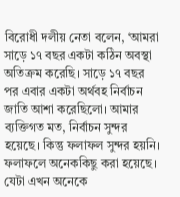বিরোধী দলীয় নেতা বলেন, ‘আমরা সাড়ে ১৭ বছর একটা কঠিন অবস্থা অতিক্রম করেছি। সাড়ে ১৭ বছর পর এবার একটা অর্থবহ নির্বাচন জাতি আশা করেছিলো। আমার ব্যক্তিগত মত, নির্বাচন সুন্দর হয়েছে। কিন্তু ফলাফল সুন্দর হয়নি। ফলাফলে অনেককিছু করা হয়েছে। যেটা এখন অনেকে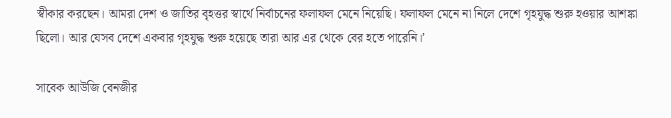স্বীকার করছেন। আমরা দেশ ও জাতির বৃহত্তর স্বার্থে নির্বাচনের ফলাফল মেনে নিয়েছি। ফলাফল মেনে না নিলে দেশে গৃহযুদ্ধ শুরু হওয়ার আশঙ্কা ছিলো। আর যেসব দেশে একবার গৃহযুদ্ধ শুরু হয়েছে তারা আর এর থেকে বের হতে পারেনি।’

সাবেক আউজি বেনজীর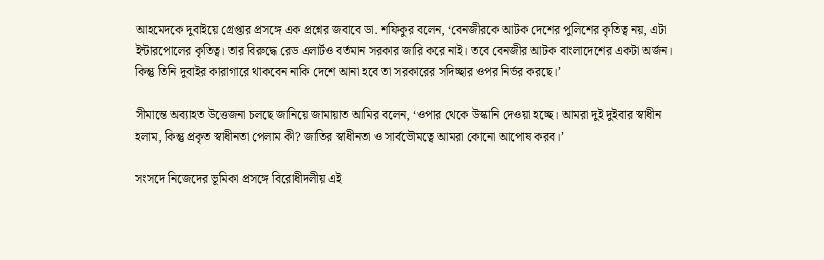আহমেদকে দুবাইয়ে গ্রেপ্তার প্রসঙ্গে এক প্রশ্নের জবাবে ডা. শফিকুর বলেন, ‘বেনজীরকে আটক দেশের পুলিশের কৃতিত্ব নয়, এটা ইন্টারপোলের কৃতিত্ব। তার বিরুদ্ধে রেড এলার্টও বর্তমান সরকার জারি করে নাই। তবে বেনজীর আটক বাংলাদেশের একটা অর্জন। কিন্তু তিনি দুবাইর কারাগারে থাকবেন নাকি দেশে আনা হবে তা সরকারের সদিচ্ছার ওপর নির্ভর করছে।’

সীমান্তে অব্যাহত উত্তেজনা চলছে জানিয়ে জামায়াত আমির বলেন, ‘ওপার থেকে উস্কানি দেওয়া হচ্ছে। আমরা দুই দুইবার স্বাধীন হলাম, কিন্তু প্রকৃত স্বাধীনতা পেলাম কী? জাতির স্বাধীনতা ও সার্বভৌমত্বে আমরা কোনো আপোষ করব।’

সংসদে নিজেদের ভূমিকা প্রসঙ্গে বিরোধীদলীয় এই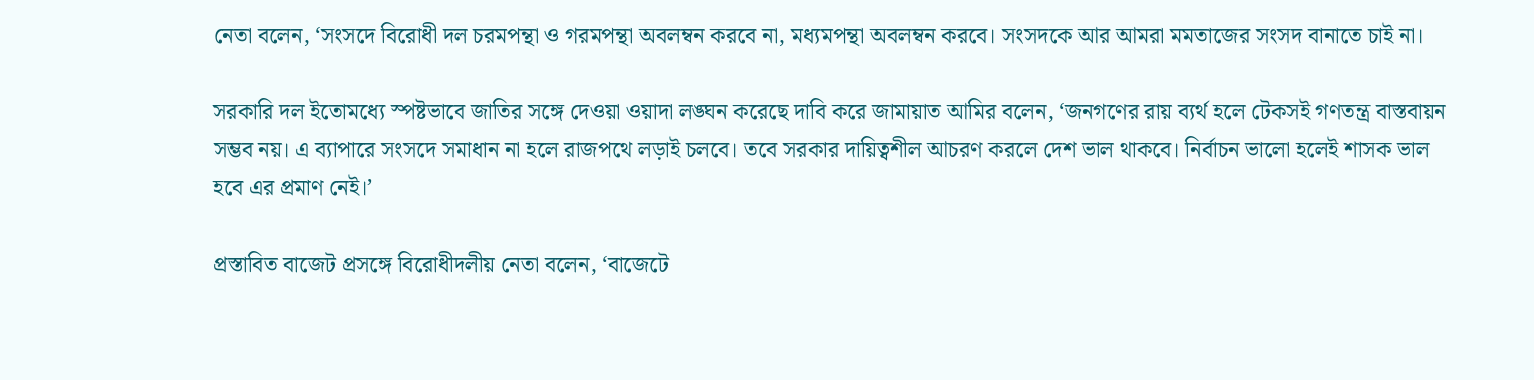নেতা বলেন, ‘সংসদে বিরোধী দল চরমপন্থা ও গরমপন্থা অবলম্বন করবে না, মধ্যমপন্থা অবলম্বন করবে। সংসদকে আর আমরা মমতাজের সংসদ বানাতে চাই না।

সরকারি দল ইতোমধ্যে স্পষ্টভাবে জাতির সঙ্গে দেওয়া ওয়াদা লঙ্ঘন করেছে দাবি করে জামায়াত আমির বলেন, ‘জনগণের রায় ব্যর্থ হলে টেকসই গণতন্ত্র বাস্তবায়ন সম্ভব নয়। এ ব্যাপারে সংসদে সমাধান না হলে রাজপথে লড়াই চলবে। তবে সরকার দায়িত্বশীল আচরণ করলে দেশ ভাল থাকবে। নির্বাচন ভালো হলেই শাসক ভাল হবে এর প্রমাণ নেই।’

প্রস্তাবিত বাজেট প্রসঙ্গে বিরোধীদলীয় নেতা বলেন, ‘বাজেটে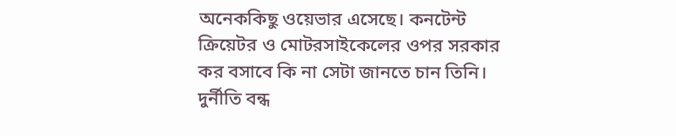অনেককিছু ওয়েভার এসেছে। কনটেন্ট ক্রিয়েটর ও মোটরসাইকেলের ওপর সরকার কর বসাবে কি না সেটা জানতে চান তিনি। দুর্নীতি বন্ধ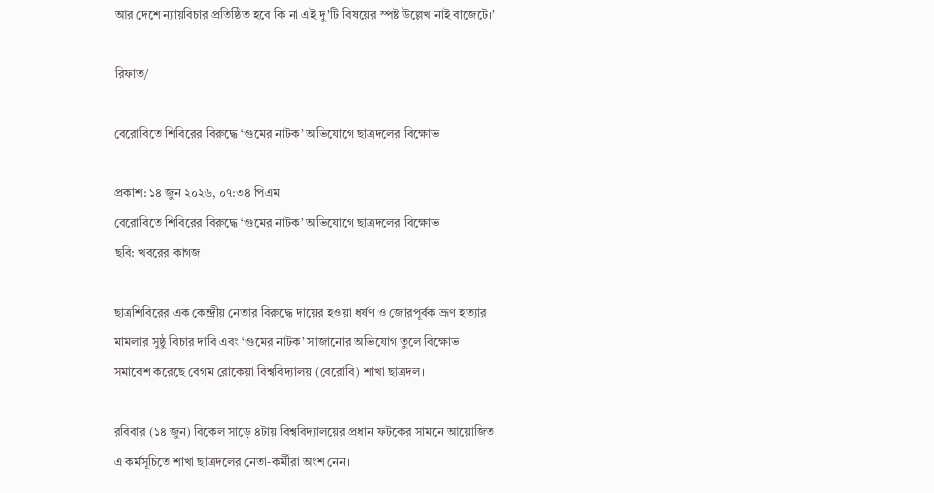আর দেশে ন্যায়বিচার প্রতিষ্ঠিত হবে কি না এই দু'টি বিষয়ের স্পষ্ট উল্লেখ নাই বাজেটে।’

রিফাত/

বেরোবিতে শিবিরের বিরুদ্ধে ‘গুমের নাটক’ অভিযোগে ছাত্রদলের বিক্ষোভ

প্রকাশ: ১৪ জুন ২০২৬, ০৭:৩৪ পিএম
বেরোবিতে শিবিরের বিরুদ্ধে ‘গুমের নাটক’ অভিযোগে ছাত্রদলের বিক্ষোভ
ছবি: খবরের কাগজ

ছাত্রশিবিরের এক কেন্দ্রীয় নেতার বিরুদ্ধে দায়ের হওয়া ধর্ষণ ও জোরপূর্বক ভ্রূণ হত্যার মামলার সুষ্ঠু বিচার দাবি এবং ‘গুমের নাটক’ সাজানোর অভিযোগ তুলে বিক্ষোভ সমাবেশ করেছে বেগম রোকেয়া বিশ্ববিদ্যালয় (বেরোবি) শাখা ছাত্রদল।

রবিবার (১৪ জুন) বিকেল সাড়ে ৪টায় বিশ্ববিদ্যালয়ের প্রধান ফটকের সামনে আয়োজিত এ কর্মসূচিতে শাখা ছাত্রদলের নেতা-কর্মীরা অংশ নেন।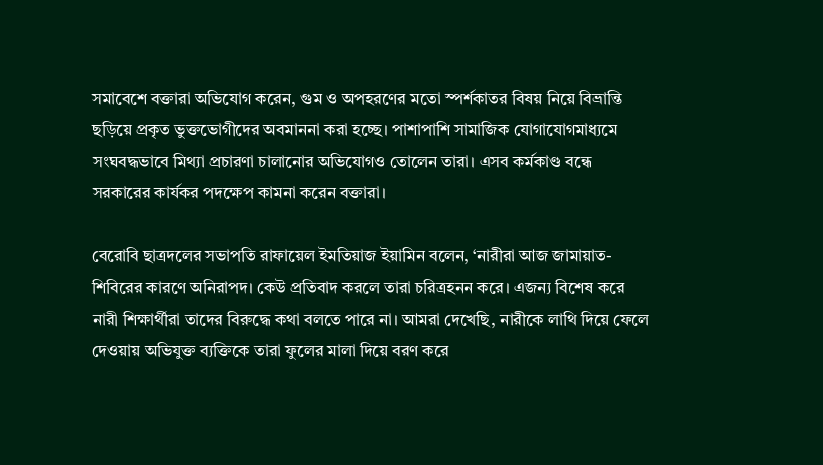সমাবেশে বক্তারা অভিযোগ করেন, গুম ও অপহরণের মতো স্পর্শকাতর বিষয় নিয়ে বিভ্রান্তি ছড়িয়ে প্রকৃত ভুক্তভোগীদের অবমাননা করা হচ্ছে। পাশাপাশি সামাজিক যোগাযোগমাধ্যমে সংঘবদ্ধভাবে মিথ্যা প্রচারণা চালানোর অভিযোগও তোলেন তারা। এসব কর্মকাণ্ড বন্ধে সরকারের কার্যকর পদক্ষেপ কামনা করেন বক্তারা।

বেরোবি ছাত্রদলের সভাপতি রাফায়েল ইমতিয়াজ ইয়ামিন বলেন, ‘নারীরা আজ জামায়াত-শিবিরের কারণে অনিরাপদ। কেউ প্রতিবাদ করলে তারা চরিত্রহনন করে। এজন্য বিশেষ করে নারী শিক্ষার্থীরা তাদের বিরুদ্ধে কথা বলতে পারে না। আমরা দেখেছি, নারীকে লাথি দিয়ে ফেলে দেওয়ায় অভিযুক্ত ব্যক্তিকে তারা ফুলের মালা দিয়ে বরণ করে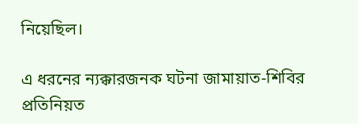নিয়েছিল।

এ ধরনের ন্যক্কারজনক ঘটনা জামায়াত-শিবির প্রতিনিয়ত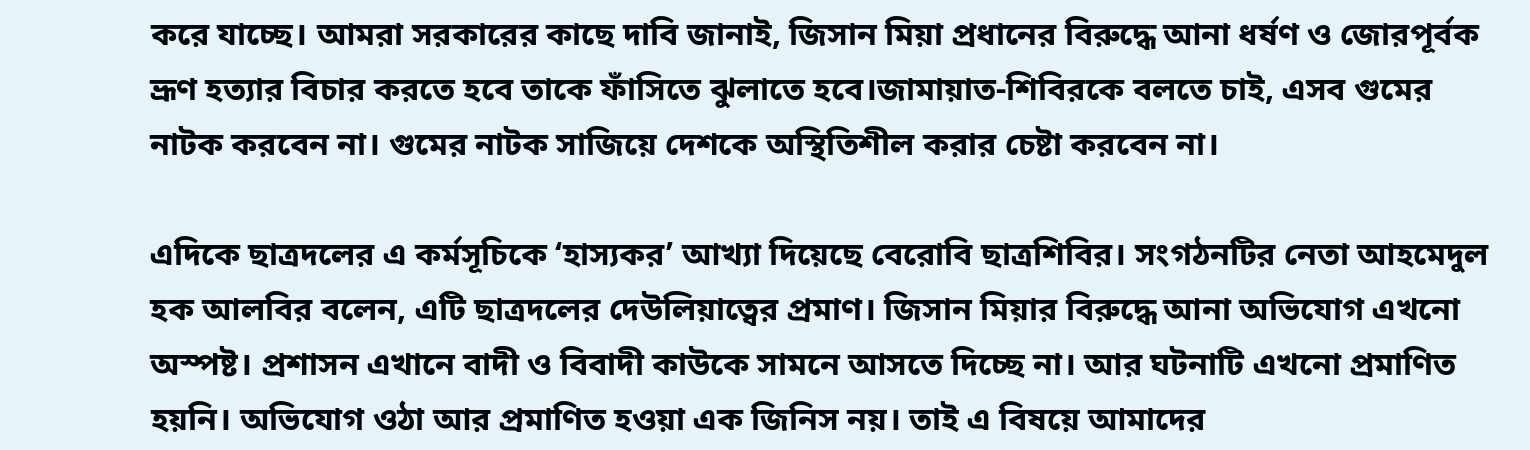করে যাচ্ছে। আমরা সরকারের কাছে দাবি জানাই, জিসান মিয়া প্রধানের বিরুদ্ধে আনা ধর্ষণ ও জোরপূর্বক ভ্রূণ হত্যার বিচার করতে হবে তাকে ফাঁসিতে ঝুলাতে হবে।জামায়াত-শিবিরকে বলতে চাই, এসব গুমের নাটক করবেন না। গুমের নাটক সাজিয়ে দেশকে অস্থিতিশীল করার চেষ্টা করবেন না।

এদিকে ছাত্রদলের এ কর্মসূচিকে ‘হাস্যকর’ আখ্যা দিয়েছে বেরোবি ছাত্রশিবির। সংগঠনটির নেতা আহমেদুল হক আলবির বলেন, এটি ছাত্রদলের দেউলিয়াত্বের প্রমাণ। জিসান মিয়ার বিরুদ্ধে আনা অভিযোগ এখনো অস্পষ্ট। প্রশাসন এখানে বাদী ও বিবাদী কাউকে সামনে আসতে দিচ্ছে না। আর ঘটনাটি এখনো প্রমাণিত হয়নি। অভিযোগ ওঠা আর প্রমাণিত হওয়া এক জিনিস নয়। তাই এ বিষয়ে আমাদের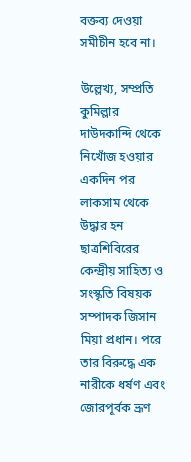বক্তব্য দেওয়া সমীচীন হবে না।

উল্লেখ্য, সম্প্রতি কুমিল্লার দাউদকান্দি থেকে নিখোঁজ হওয়ার একদিন পর লাকসাম থেকে উদ্ধার হন ছাত্রশিবিরের কেন্দ্রীয় সাহিত্য ও সংস্কৃতি বিষয়ক সম্পাদক জিসান মিয়া প্রধান। পরে তার বিরুদ্ধে এক নারীকে ধর্ষণ এবং জোরপূর্বক ভ্রূণ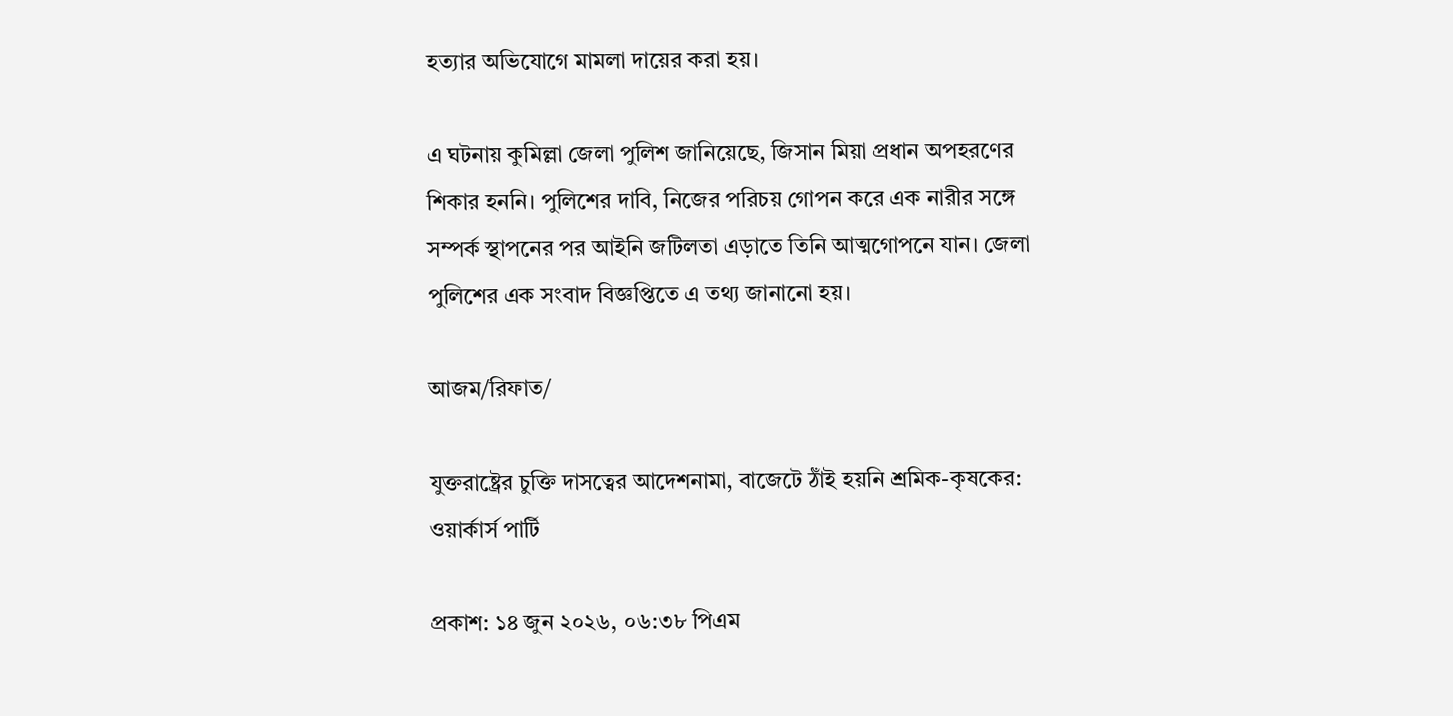হত্যার অভিযোগে মামলা দায়ের করা হয়।

এ ঘটনায় কুমিল্লা জেলা পুলিশ জানিয়েছে, জিসান মিয়া প্রধান অপহরণের শিকার হননি। পুলিশের দাবি, নিজের পরিচয় গোপন করে এক নারীর সঙ্গে সম্পর্ক স্থাপনের পর আইনি জটিলতা এড়াতে তিনি আত্মগোপনে যান। জেলা পুলিশের এক সংবাদ বিজ্ঞপ্তিতে এ তথ্য জানানো হয়।

আজম/রিফাত/

যুক্তরাষ্ট্রের চুক্তি দাসত্বের আদেশনামা, বাজেটে ঠাঁই হয়নি শ্রমিক-কৃষকের: ওয়ার্কার্স পার্টি

প্রকাশ: ১৪ জুন ২০২৬, ০৬:৩৮ পিএম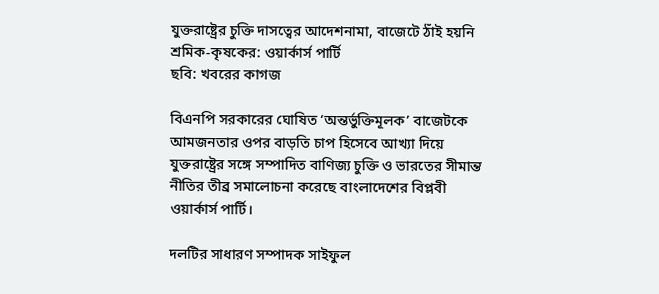যুক্তরাষ্ট্রের চুক্তি দাসত্বের আদেশনামা, বাজেটে ঠাঁই হয়নি শ্রমিক-কৃষকের: ওয়ার্কার্স পার্টি
ছবি: খবরের কাগজ

বিএনপি সরকারের ঘোষিত ‘অন্তর্ভুক্তিমূলক’ বাজেটকে আমজনতার ওপর বাড়তি চাপ হিসেবে আখ্যা দিয়ে যুক্তরাষ্ট্রের সঙ্গে সম্পাদিত বাণিজ্য চুক্তি ও ভারতের সীমান্ত নীতির তীব্র সমালোচনা করেছে বাংলাদেশের বিপ্লবী ওয়ার্কার্স পার্টি।

দলটির সাধারণ সম্পাদক সাইফুল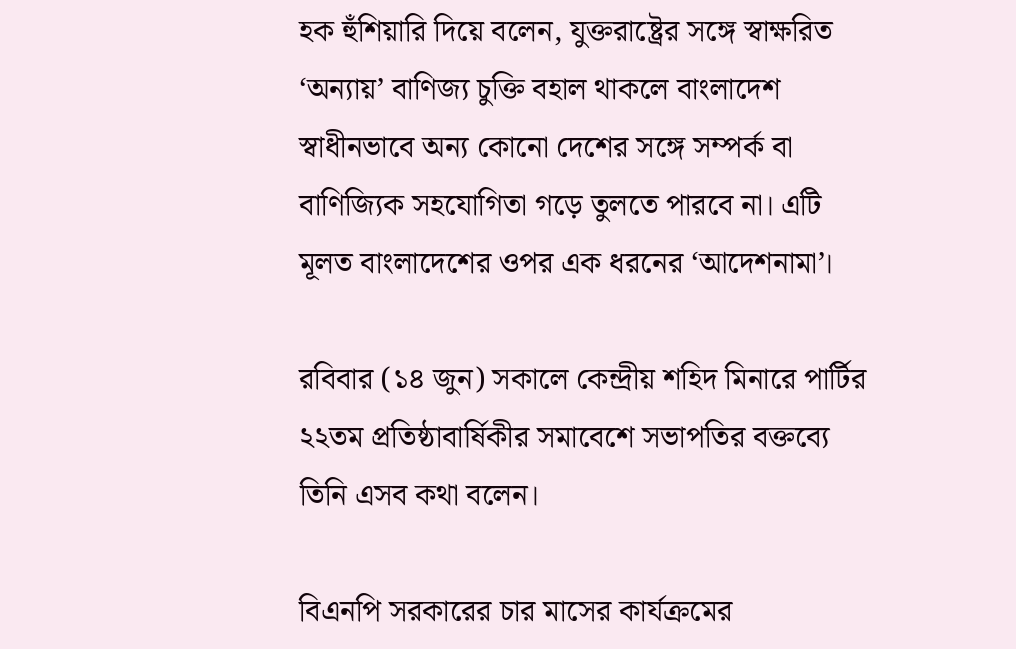হক হুঁশিয়ারি দিয়ে বলেন, যুক্তরাষ্ট্রের সঙ্গে স্বাক্ষরিত ‘অন্যায়’ বাণিজ্য চুক্তি বহাল থাকলে বাংলাদেশ স্বাধীনভাবে অন্য কোনো দেশের সঙ্গে সম্পর্ক বা বাণিজ্যিক সহযোগিতা গড়ে তুলতে পারবে না। এটি মূলত বাংলাদেশের ওপর এক ধরনের ‘আদেশনামা’।

রবিবার (১৪ জুন) সকালে কেন্দ্রীয় শহিদ মিনারে পার্টির ২২তম প্রতিষ্ঠাবার্ষিকীর সমাবেশে সভাপতির বক্তব্যে তিনি এসব কথা বলেন।

বিএনপি সরকারের চার মাসের কার্যক্রমের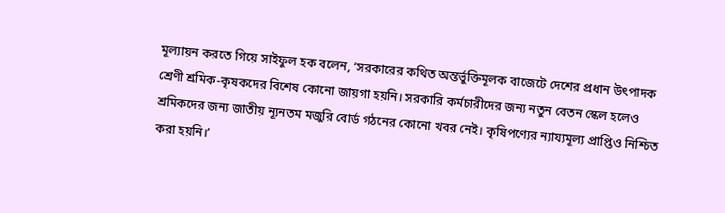মূল্যায়ন করতে গিয়ে সাইফুল হক বলেন, ‘সরকারের কথিত অন্তর্ভুক্তিমূলক বাজেটে দেশের প্রধান উৎপাদক শ্রেণী শ্রমিক-কৃষকদের বিশেষ কোনো জায়গা হয়নি। সরকারি কর্মচারীদের জন্য নতুন বেতন স্কেল হলেও শ্রমিকদের জন্য জাতীয় ন্যূনতম মজুরি বোর্ড গঠনের কোনো খবর নেই। কৃষিপণ্যের ন্যায্যমূল্য প্রাপ্তিও নিশ্চিত করা হয়নি।’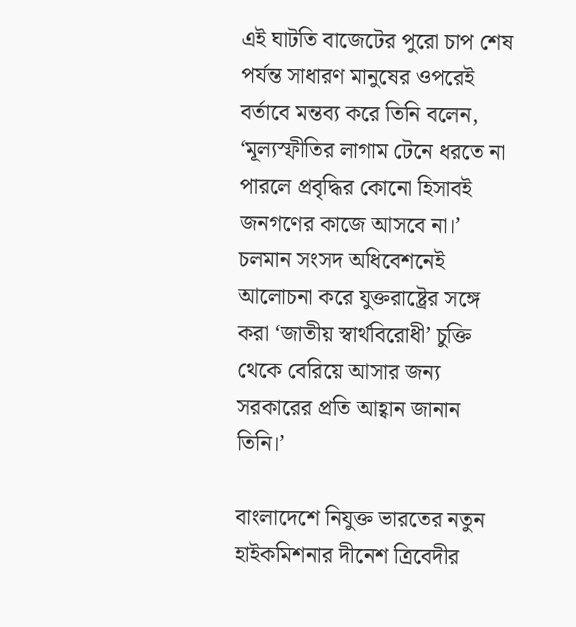এই ঘাটতি বাজেটের পুরো চাপ শেষ পর্যন্ত সাধারণ মানুষের ওপরেই বর্তাবে মন্তব্য করে তিনি বলেন, ‘মূল্যস্ফীতির লাগাম টেনে ধরতে না পারলে প্রবৃদ্ধির কোনো হিসাবই জনগণের কাজে আসবে না।’ চলমান সংসদ অধিবেশনেই আলোচনা করে যুক্তরাষ্ট্রের সঙ্গে করা ‘জাতীয় স্বার্থবিরোধী’ চুক্তি থেকে বেরিয়ে আসার জন্য সরকারের প্রতি আহ্বান জানান তিনি।’

বাংলাদেশে নিযুক্ত ভারতের নতুন হাইকমিশনার দীনেশ ত্রিবেদীর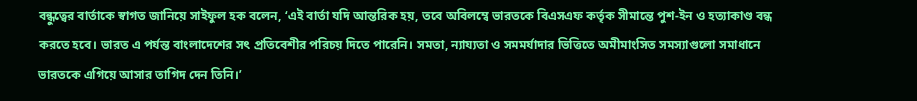বন্ধুত্বের বার্তাকে স্বাগত জানিয়ে সাইফুল হক বলেন, ‘এই বার্তা যদি আন্তরিক হয়, তবে অবিলম্বে ভারতকে বিএসএফ কর্তৃক সীমান্তে পুশ-ইন ও হত্যাকাণ্ড বন্ধ করতে হবে। ভারত এ পর্যন্ত বাংলাদেশের সৎ প্রতিবেশীর পরিচয় দিতে পারেনি। সমতা, ন্যায্যতা ও সমমর্যাদার ভিত্তিতে অমীমাংসিত সমস্যাগুলো সমাধানে ভারতকে এগিয়ে আসার তাগিদ দেন তিনি।’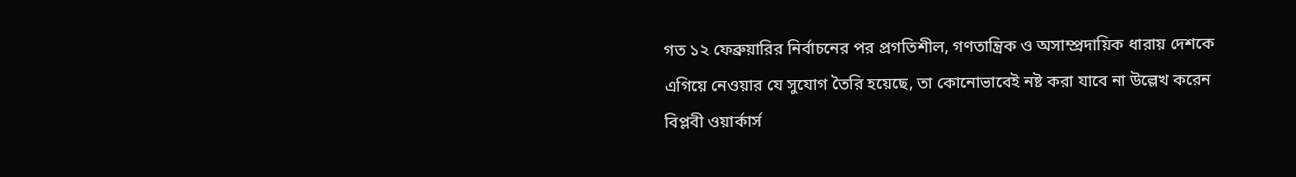গত ১২ ফেব্রুয়ারির নির্বাচনের পর প্রগতিশীল, গণতান্ত্রিক ও অসাম্প্রদায়িক ধারায় দেশকে এগিয়ে নেওয়ার যে সুযোগ তৈরি হয়েছে, তা কোনোভাবেই নষ্ট করা যাবে না উল্লেখ করেন বিপ্লবী ওয়ার্কার্স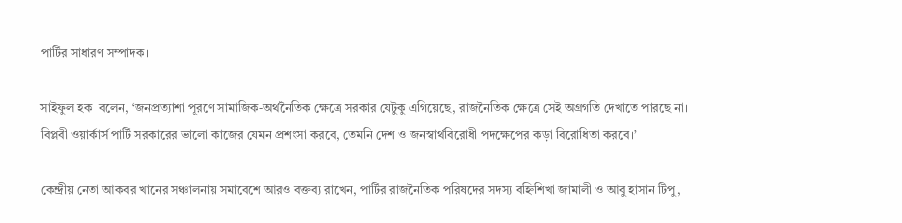পার্টির সাধারণ সম্পাদক।

সাইফুল হক  বলেন, ‘জনপ্রত্যাশা পূরণে সামাজিক-অর্থনৈতিক ক্ষেত্রে সরকার যেটুকু এগিয়েছে, রাজনৈতিক ক্ষেত্রে সেই অগ্রগতি দেখাতে পারছে না। বিপ্লবী ওয়ার্কার্স পার্টি সরকারের ভালো কাজের যেমন প্রশংসা করবে, তেমনি দেশ ও জনস্বার্থবিরোধী পদক্ষেপের কড়া বিরোধিতা করবে।’

কেন্দ্রীয় নেতা আকবর খানের সঞ্চালনায় সমাবেশে আরও বক্তব্য রাখেন, পার্টির রাজনৈতিক পরিষদের সদস্য বহ্নিশিখা জামালী ও আবু হাসান টিপু,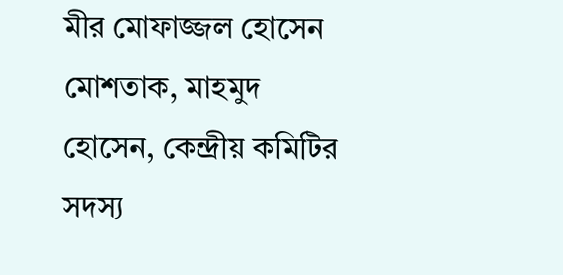মীর মোফাজ্জল হোসেন মোশতাক, মাহমুদ হোসেন, কেন্দ্রীয় কমিটির সদস্য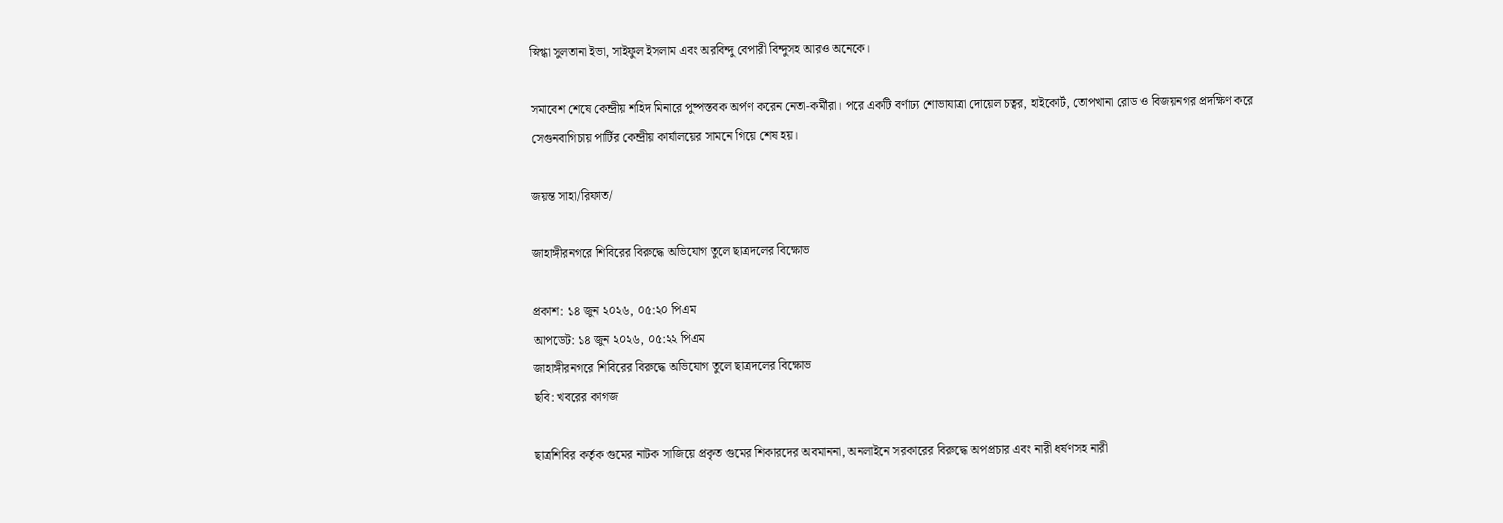স্নিগ্ধা সুলতানা ইভা, সাইফুল ইসলাম এবং অরবিন্দু বেপারী বিন্দুসহ আরও অনেকে।

সমাবেশ শেষে কেন্দ্রীয় শহিদ মিনারে পুষ্পস্তবক অর্পণ করেন নেতা-কর্মীরা। পরে একটি বর্ণাঢ্য শোভাযাত্রা দোয়েল চত্বর, হাইকোর্ট, তোপখানা রোড ও বিজয়নগর প্রদক্ষিণ করে সেগুনবাগিচায় পার্টির কেন্দ্রীয় কার্যালয়ের সামনে গিয়ে শেষ হয়।

জয়ন্ত সাহা/রিফাত/

জাহাঙ্গীরনগরে শিবিরের বিরুদ্ধে অভিযোগ তুলে ছাত্রদলের বিক্ষোভ

প্রকাশ: ১৪ জুন ২০২৬, ০৫:২০ পিএম
আপডেট: ১৪ জুন ২০২৬, ০৫:২২ পিএম
জাহাঙ্গীরনগরে শিবিরের বিরুদ্ধে অভিযোগ তুলে ছাত্রদলের বিক্ষোভ
ছবি: খবরের কাগজ

ছাত্রশিবির কর্তৃক গুমের নাটক সাজিয়ে প্রকৃত গুমের শিকারদের অবমাননা, অনলাইনে সরকারের বিরুদ্ধে অপপ্রচার এবং নারী ধর্ষণসহ নারী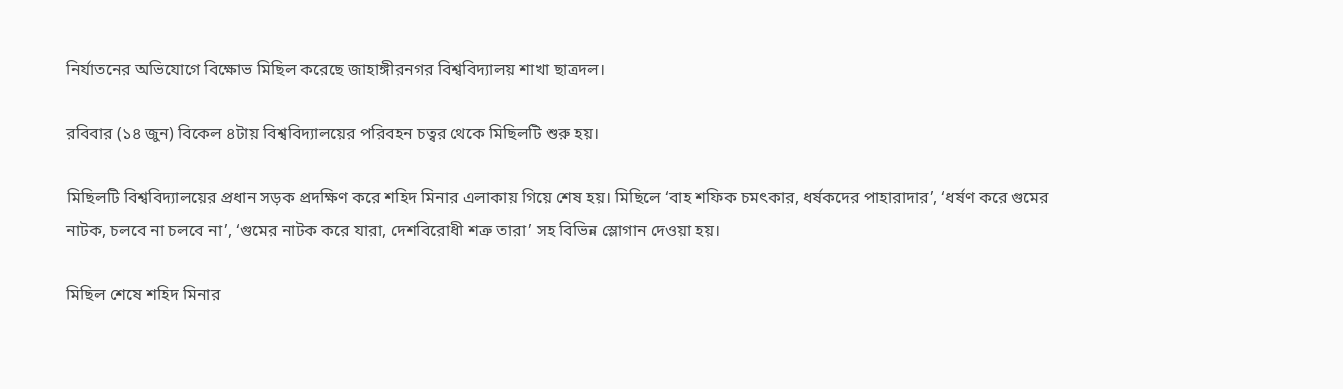নির্যাতনের অভিযোগে বিক্ষোভ মিছিল করেছে জাহাঙ্গীরনগর বিশ্ববিদ্যালয় শাখা ছাত্রদল।

রবিবার (১৪ জুন) বিকেল ৪টায় বিশ্ববিদ্যালয়ের পরিবহন চত্বর থেকে মিছিলটি শুরু হয়।

মিছিলটি বিশ্ববিদ্যালয়ের প্রধান সড়ক প্রদক্ষিণ করে শহিদ মিনার এলাকায় গিয়ে শেষ হয়। মিছিলে ‘বাহ শফিক চমৎকার, ধর্ষকদের পাহারাদার’, ‘ধর্ষণ করে গুমের নাটক, চলবে না চলবে না’, ‘গুমের নাটক করে যারা, দেশবিরোধী শত্রু তারা’ সহ বিভিন্ন স্লোগান দেওয়া হয়।

মিছিল শেষে শহিদ মিনার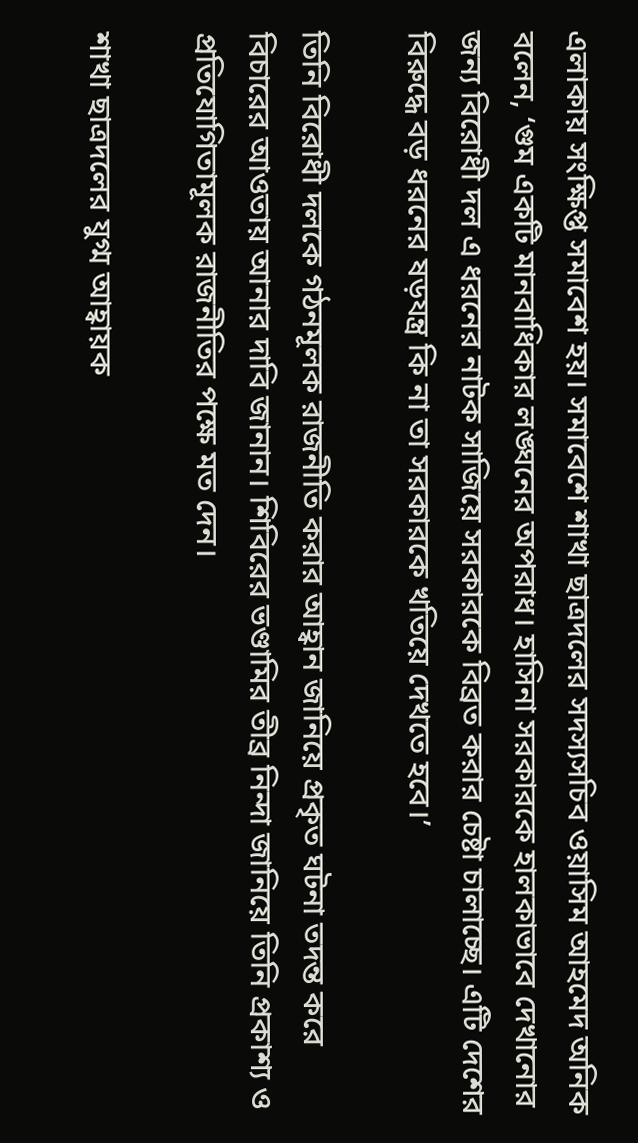এলাকায় সংক্ষিপ্ত সমাবেশ হয়। সমাবেশে শাখা ছাত্রদলের সদস্যসচিব ওয়াসিম আহমেদ অনিক বলেন, ‘গুম একটি মানবাধিকার লঙ্ঘনের অপরাধ। হাসিনা সরকারকে হালকাভাবে দেখানোর জন্য বিরোধী দল এ ধরনের নাটক সাজিয়ে সরকারকে বিব্রত করার চেষ্টা চালাচ্ছে। এটি দেশের বিরুদ্ধে বড় ধরনের ষড়যন্ত্র কি না তা সরকারকে খতিয়ে দেখতে হবে।’

তিনি বিরোধী দলকে গঠনমূলক রাজনীতি করার আহ্বান জানিয়ে প্রকৃত ঘটনা তদন্ত করে বিচারের আওতায় আনার দাবি জানান। শিবিরের ভণ্ডামির তীব্র নিন্দা জানিয়ে তিনি প্রকাশ্য ও প্রতিযোগিতামূলক রাজনীতির পক্ষে মত দেন।

শাখা ছাত্রদলের যুগ্ম আহ্বায়ক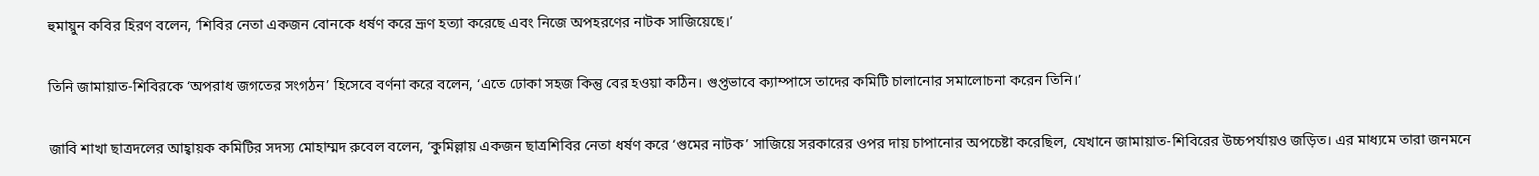হুমায়ুন কবির হিরণ বলেন, ‘শিবির নেতা একজন বোনকে ধর্ষণ করে ভ্রূণ হত্যা করেছে এবং নিজে অপহরণের নাটক সাজিয়েছে।’

তিনি জামায়াত-শিবিরকে ‘অপরাধ জগতের সংগঠন’ হিসেবে বর্ণনা করে বলেন, ‘এতে ঢোকা সহজ কিন্তু বের হওয়া কঠিন। গুপ্তভাবে ক্যাম্পাসে তাদের কমিটি চালানোর সমালোচনা করেন তিনি।’

জাবি শাখা ছাত্রদলের আহ্বায়ক কমিটির সদস্য মোহাম্মদ রুবেল বলেন, ‘কুমিল্লায় একজন ছাত্রশিবির নেতা ধর্ষণ করে ‘গুমের নাটক’ সাজিয়ে সরকারের ওপর দায় চাপানোর অপচেষ্টা করেছিল, যেখানে জামায়াত-শিবিরের উচ্চপর্যায়ও জড়িত। এর মাধ্যমে তারা জনমনে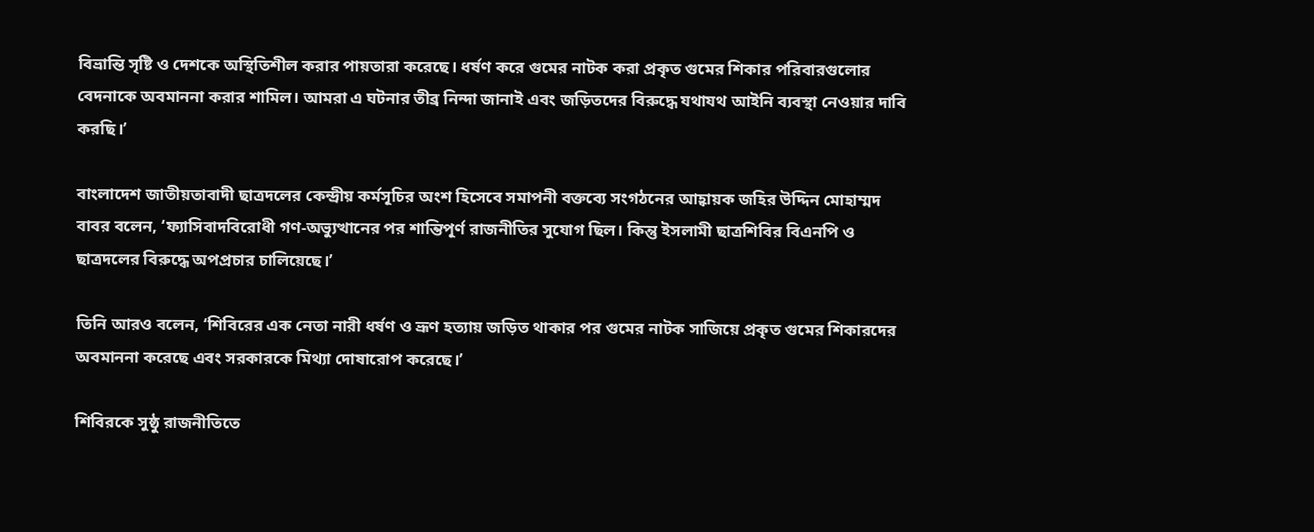বিভ্রান্তি সৃষ্টি ও দেশকে অস্থিতিশীল করার পায়তারা করেছে। ধর্ষণ করে গুমের নাটক করা প্রকৃত গুমের শিকার পরিবারগুলোর বেদনাকে অবমাননা করার শামিল। আমরা এ ঘটনার তীব্র নিন্দা জানাই এবং জড়িতদের বিরুদ্ধে যথাযথ আইনি ব্যবস্থা নেওয়ার দাবি করছি।’

বাংলাদেশ জাতীয়তাবাদী ছাত্রদলের কেন্দ্রীয় কর্মসূচির অংশ হিসেবে সমাপনী বক্তব্যে সংগঠনের আহ্বায়ক জহির উদ্দিন মোহাম্মদ বাবর বলেন, ‘ফ্যাসিবাদবিরোধী গণ-অভ্যুত্থানের পর শান্তিপূর্ণ রাজনীতির সুযোগ ছিল। কিন্তু ইসলামী ছাত্রশিবির বিএনপি ও ছাত্রদলের বিরুদ্ধে অপপ্রচার চালিয়েছে।’

তিনি আরও বলেন, ‘শিবিরের এক নেতা নারী ধর্ষণ ও ভ্রূণ হত্যায় জড়িত থাকার পর গুমের নাটক সাজিয়ে প্রকৃত গুমের শিকারদের অবমাননা করেছে এবং সরকারকে মিথ্যা দোষারোপ করেছে।’

শিবিরকে সুষ্ঠু রাজনীতিতে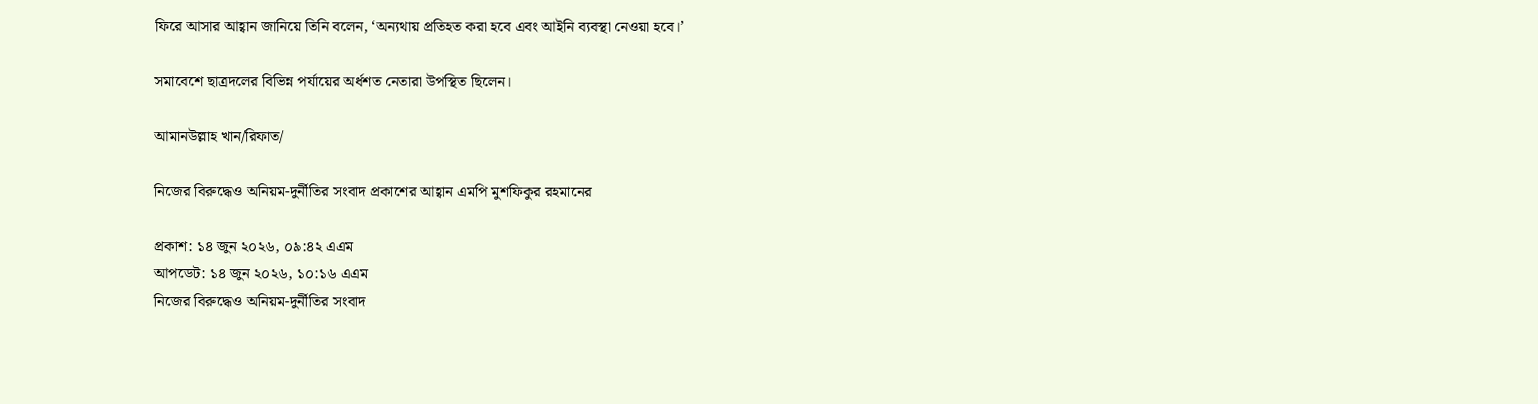ফিরে আসার আহ্বান জানিয়ে তিনি বলেন, ‘অন্যথায় প্রতিহত করা হবে এবং আইনি ব্যবস্থা নেওয়া হবে।’

সমাবেশে ছাত্রদলের বিভিন্ন পর্যায়ের অর্ধশত নেতারা উপস্থিত ছিলেন।

আমানউল্লাহ খান/রিফাত/

নিজের বিরুদ্ধেও অনিয়ম-দুর্নীতির সংবাদ প্রকাশের আহ্বান এমপি মুশফিকুর রহমানের

প্রকাশ: ১৪ জুন ২০২৬, ০৯:৪২ এএম
আপডেট: ১৪ জুন ২০২৬, ১০:১৬ এএম
নিজের বিরুদ্ধেও অনিয়ম-দুর্নীতির সংবাদ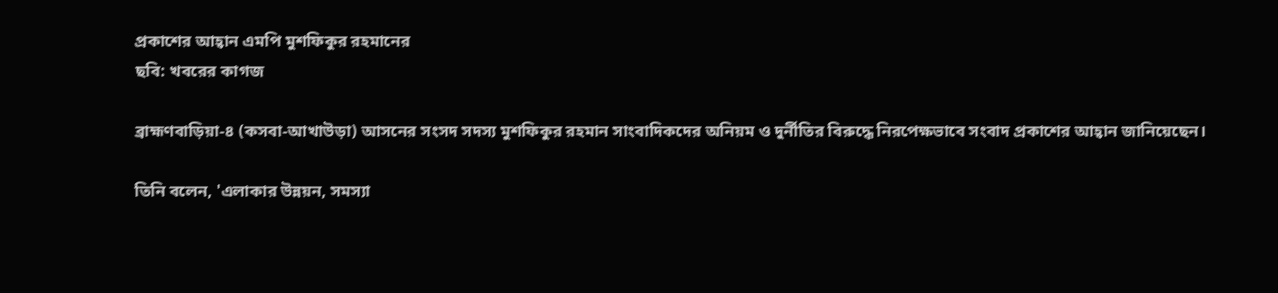প্রকাশের আহ্বান এমপি মুশফিকুর রহমানের
ছবি: খবরের কাগজ

ব্রাহ্মণবাড়িয়া-৪ (কসবা-আখাউড়া) আসনের সংসদ সদস্য মুশফিকুর রহমান সাংবাদিকদের অনিয়ম ও দুর্নীতির বিরুদ্ধে নিরপেক্ষভাবে সংবাদ প্রকাশের আহ্বান জানিয়েছেন।

তিনি বলেন, 'এলাকার উন্নয়ন, সমস্যা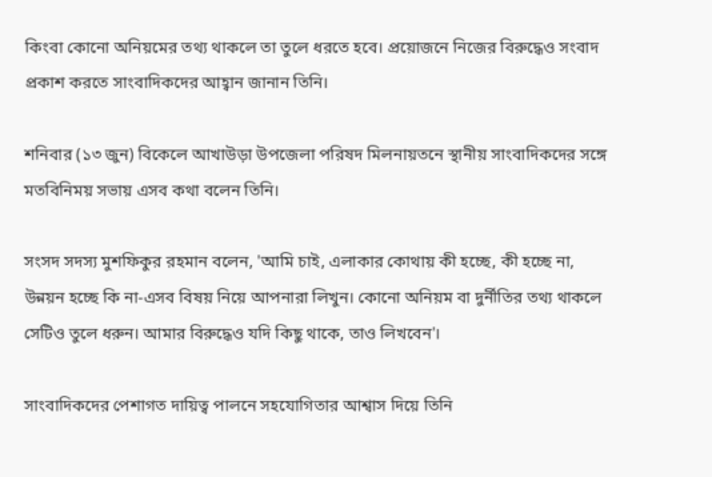কিংবা কোনো অনিয়মের তথ্য থাকলে তা তুলে ধরতে হবে। প্রয়োজনে নিজের বিরুদ্ধেও সংবাদ প্রকাশ করতে সাংবাদিকদের আহ্বান জানান তিনি।

শনিবার (১৩ জুন) বিকেলে আখাউড়া উপজেলা পরিষদ মিলনায়তনে স্থানীয় সাংবাদিকদের সঙ্গে মতবিনিময় সভায় এসব কথা বলেন তিনি।

সংসদ সদস্য মুশফিকুর রহমান বলেন, 'আমি চাই, এলাকার কোথায় কী হচ্ছে, কী হচ্ছে না, উন্নয়ন হচ্ছে কি না-এসব বিষয় নিয়ে আপনারা লিখুন। কোনো অনিয়ম বা দুর্নীতির তথ্য থাকলে সেটিও তুলে ধরুন। আমার বিরুদ্ধেও যদি কিছু থাকে, তাও লিখবেন'।

সাংবাদিকদের পেশাগত দায়িত্ব পালনে সহযোগিতার আশ্বাস দিয়ে তিনি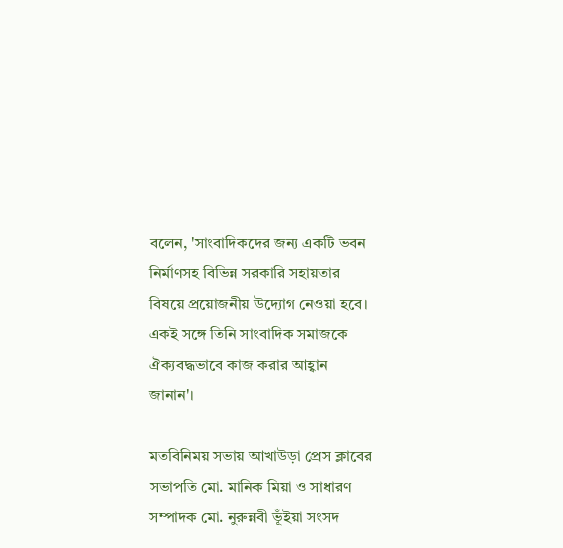বলেন, 'সাংবাদিকদের জন্য একটি ভবন নির্মাণসহ বিভিন্ন সরকারি সহায়তার বিষয়ে প্রয়োজনীয় উদ্যোগ নেওয়া হবে। একই সঙ্গে তিনি সাংবাদিক সমাজকে ঐক্যবদ্ধভাবে কাজ করার আহ্বান জানান'।

মতবিনিময় সভায় আখাউড়া প্রেস ক্লাবের সভাপতি মো. মানিক মিয়া ও সাধারণ সম্পাদক মো. নুরুন্নবী ভূঁইয়া সংসদ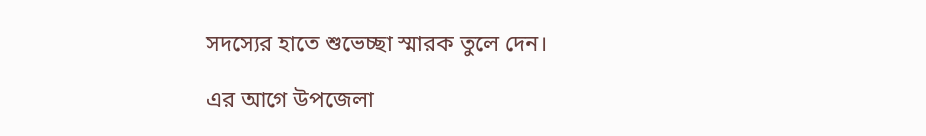সদস্যের হাতে শুভেচ্ছা স্মারক তুলে দেন।

এর আগে উপজেলা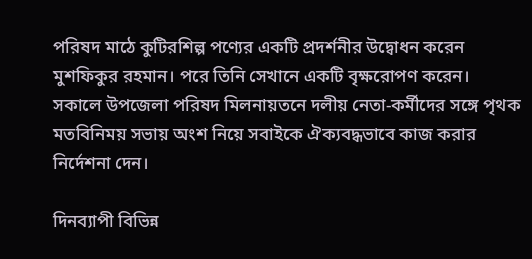পরিষদ মাঠে কুটিরশিল্প পণ্যের একটি প্রদর্শনীর উদ্বোধন করেন মুশফিকুর রহমান। পরে তিনি সেখানে একটি বৃক্ষরোপণ করেন। সকালে উপজেলা পরিষদ মিলনায়তনে দলীয় নেতা-কর্মীদের সঙ্গে পৃথক মতবিনিময় সভায় অংশ নিয়ে সবাইকে ঐক্যবদ্ধভাবে কাজ করার নির্দেশনা দেন।

দিনব্যাপী বিভিন্ন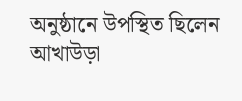অনুষ্ঠানে উপস্থিত ছিলেন আখাউড়া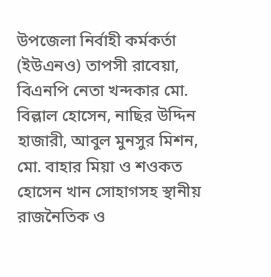উপজেলা নির্বাহী কর্মকর্তা (ইউএনও) তাপসী রাবেয়া, বিএনপি নেতা খন্দকার মো. বিল্লাল হোসেন, নাছির উদ্দিন হাজারী, আবুল মুনসুর মিশন, মো. বাহার মিয়া ও শওকত হোসেন খান সোহাগসহ স্থানীয় রাজনৈতিক ও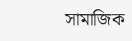সামাজিক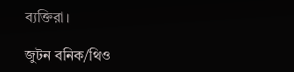ব্যক্তিরা।

জুটন বনিক/থিও